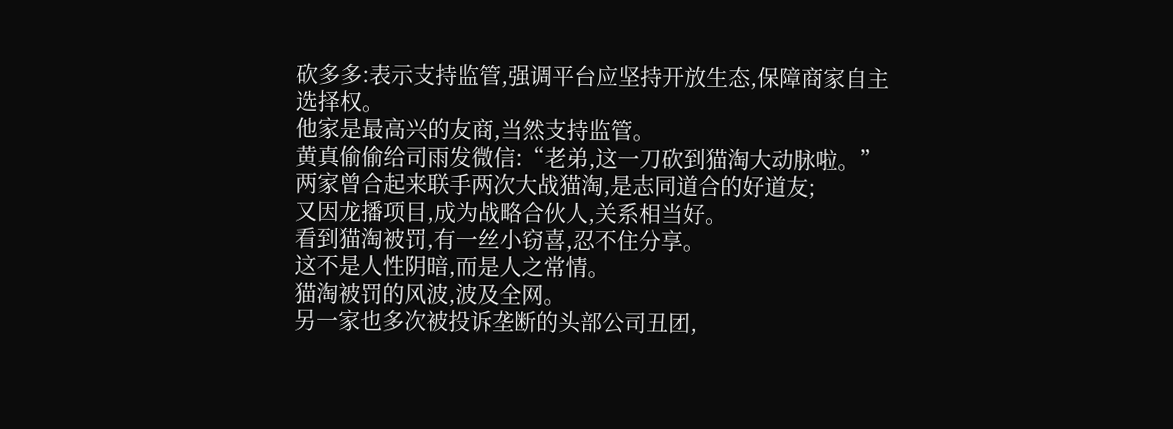砍多多:表示支持监管,强调平台应坚持开放生态,保障商家自主选择权。
他家是最高兴的友商,当然支持监管。
黄真偷偷给司雨发微信:“老弟,这一刀砍到猫淘大动脉啦。”
两家曾合起来联手两次大战猫淘,是志同道合的好道友;
又因龙播项目,成为战略合伙人,关系相当好。
看到猫淘被罚,有一丝小窃喜,忍不住分享。
这不是人性阴暗,而是人之常情。
猫淘被罚的风波,波及全网。
另一家也多次被投诉垄断的头部公司丑团,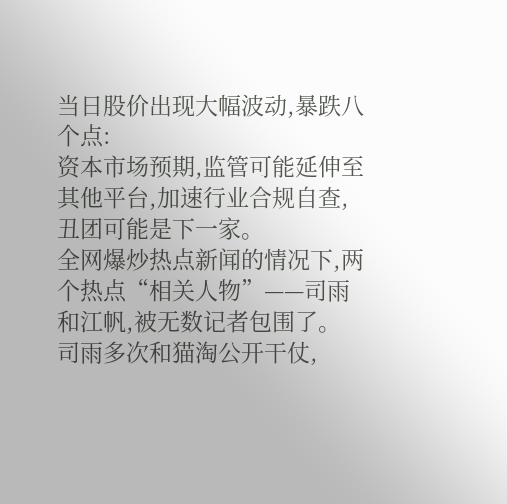当日股价出现大幅波动,暴跌八个点:
资本市场预期,监管可能延伸至其他平台,加速行业合规自查,丑团可能是下一家。
全网爆炒热点新闻的情况下,两个热点“相关人物”——司雨和江帆,被无数记者包围了。
司雨多次和猫淘公开干仗,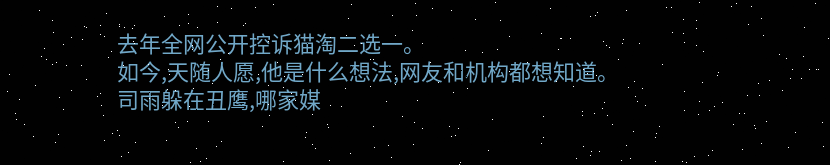去年全网公开控诉猫淘二选一。
如今,天随人愿,他是什么想法,网友和机构都想知道。
司雨躲在丑鹰,哪家媒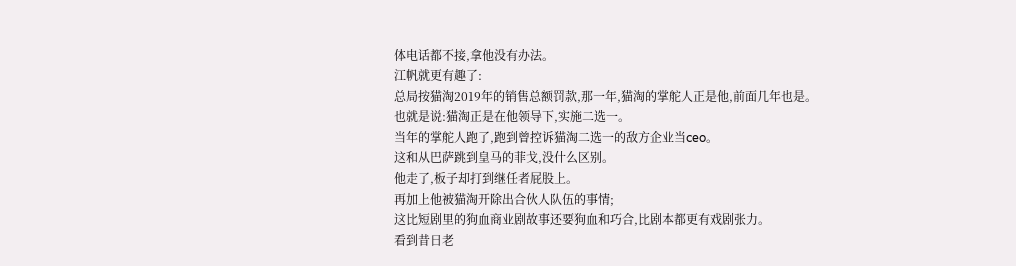体电话都不接,拿他没有办法。
江帆就更有趣了:
总局按猫淘2019年的销售总额罚款,那一年,猫淘的掌舵人正是他,前面几年也是。
也就是说:猫淘正是在他领导下,实施二选一。
当年的掌舵人跑了,跑到曾控诉猫淘二选一的敌方企业当ceo。
这和从巴萨跳到皇马的菲戈,没什么区别。
他走了,板子却打到继任者屁股上。
再加上他被猫淘开除出合伙人队伍的事情;
这比短剧里的狗血商业剧故事还要狗血和巧合,比剧本都更有戏剧张力。
看到昔日老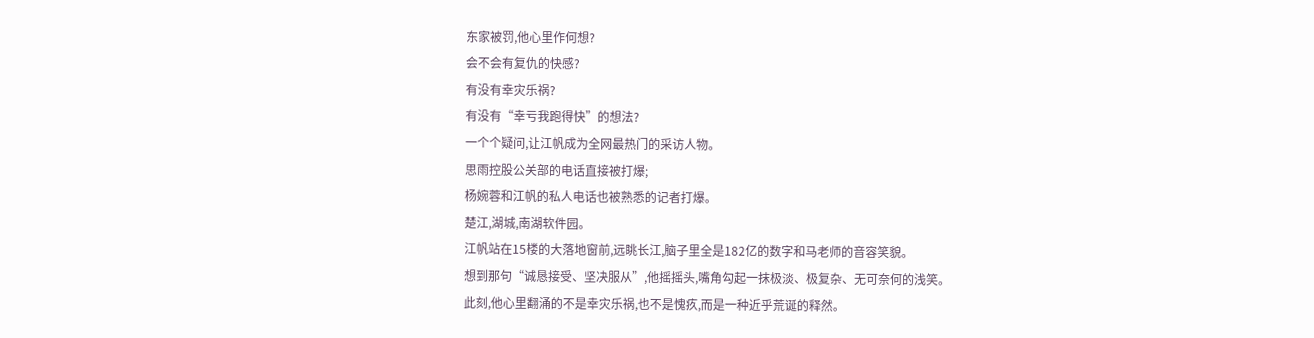东家被罚,他心里作何想?
会不会有复仇的快感?
有没有幸灾乐祸?
有没有“幸亏我跑得快”的想法?
一个个疑问,让江帆成为全网最热门的采访人物。
思雨控股公关部的电话直接被打爆;
杨婉蓉和江帆的私人电话也被熟悉的记者打爆。
楚江,湖城,南湖软件园。
江帆站在15楼的大落地窗前,远眺长江,脑子里全是182亿的数字和马老师的音容笑貌。
想到那句“诚恳接受、坚决服从”,他摇摇头,嘴角勾起一抹极淡、极复杂、无可奈何的浅笑。
此刻,他心里翻涌的不是幸灾乐祸,也不是愧疚,而是一种近乎荒诞的释然。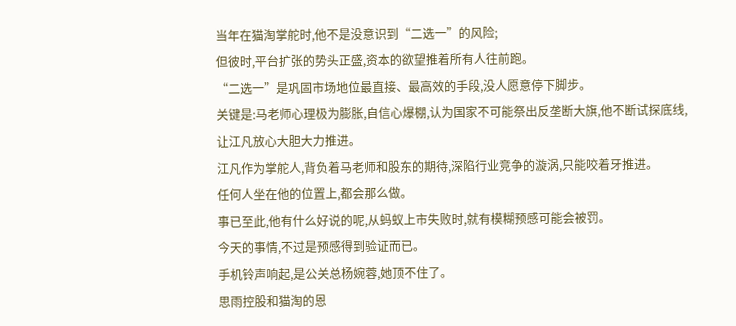当年在猫淘掌舵时,他不是没意识到“二选一”的风险;
但彼时,平台扩张的势头正盛,资本的欲望推着所有人往前跑。
“二选一”是巩固市场地位最直接、最高效的手段,没人愿意停下脚步。
关键是:马老师心理极为膨胀,自信心爆棚,认为国家不可能祭出反垄断大旗,他不断试探底线,让江凡放心大胆大力推进。
江凡作为掌舵人,背负着马老师和股东的期待,深陷行业竞争的漩涡,只能咬着牙推进。
任何人坐在他的位置上,都会那么做。
事已至此,他有什么好说的呢,从蚂蚁上市失败时,就有模糊预感可能会被罚。
今天的事情,不过是预感得到验证而已。
手机铃声响起,是公关总杨婉蓉,她顶不住了。
思雨控股和猫淘的恩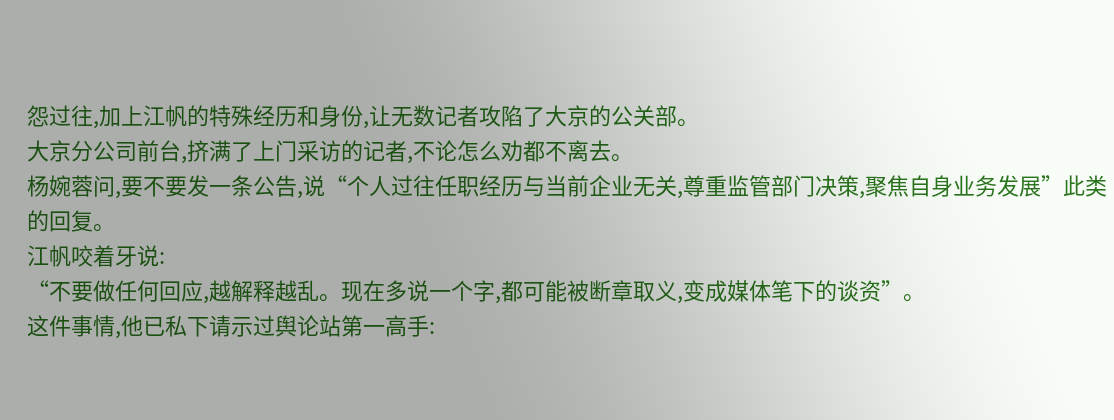怨过往,加上江帆的特殊经历和身份,让无数记者攻陷了大京的公关部。
大京分公司前台,挤满了上门采访的记者,不论怎么劝都不离去。
杨婉蓉问,要不要发一条公告,说“个人过往任职经历与当前企业无关,尊重监管部门决策,聚焦自身业务发展”此类的回复。
江帆咬着牙说:
“不要做任何回应,越解释越乱。现在多说一个字,都可能被断章取义,变成媒体笔下的谈资”。
这件事情,他已私下请示过舆论站第一高手: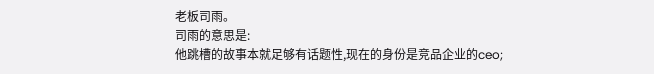老板司雨。
司雨的意思是:
他跳槽的故事本就足够有话题性,现在的身份是竞品企业的ceo;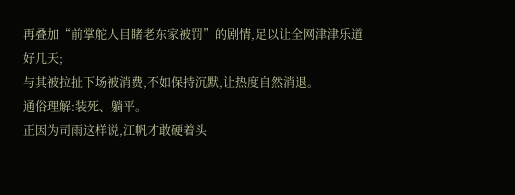再叠加“前掌舵人目睹老东家被罚”的剧情,足以让全网津津乐道好几天;
与其被拉扯下场被消费,不如保持沉默,让热度自然消退。
通俗理解:装死、躺平。
正因为司雨这样说,江帆才敢硬着头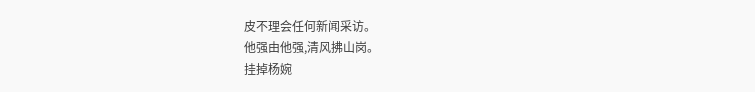皮不理会任何新闻采访。
他强由他强,清风拂山岗。
挂掉杨婉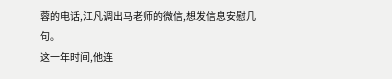蓉的电话,江凡调出马老师的微信,想发信息安慰几句。
这一年时间,他连